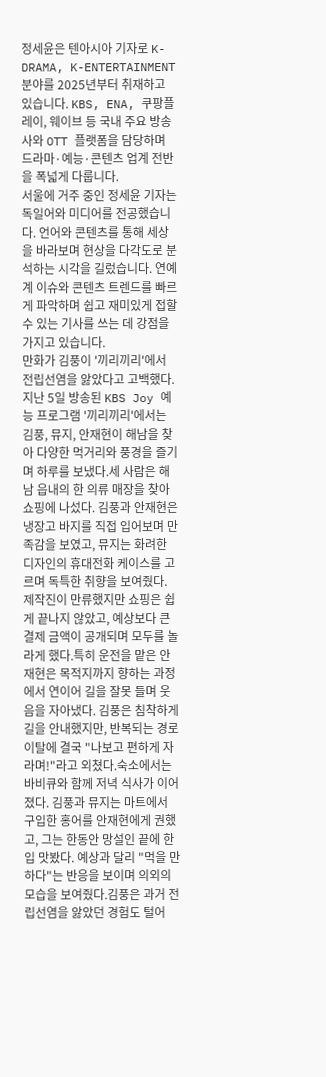정세윤은 텐아시아 기자로 K-DRAMA, K-ENTERTAINMENT 분야를 2025년부터 취재하고 있습니다. KBS, ENA, 쿠팡플레이, 웨이브 등 국내 주요 방송사와 OTT 플랫폼을 담당하며 드라마·예능·콘텐츠 업계 전반을 폭넓게 다룹니다.
서울에 거주 중인 정세윤 기자는 독일어와 미디어를 전공했습니다. 언어와 콘텐츠를 통해 세상을 바라보며 현상을 다각도로 분석하는 시각을 길렀습니다. 연예계 이슈와 콘텐츠 트렌드를 빠르게 파악하며 쉽고 재미있게 접할 수 있는 기사를 쓰는 데 강점을 가지고 있습니다.
만화가 김풍이 '끼리끼리'에서 전립선염을 앓았다고 고백했다.지난 5일 방송된 KBS Joy 예능 프로그램 '끼리끼리'에서는 김풍, 뮤지, 안재현이 해남을 찾아 다양한 먹거리와 풍경을 즐기며 하루를 보냈다.세 사람은 해남 읍내의 한 의류 매장을 찾아 쇼핑에 나섰다. 김풍과 안재현은 냉장고 바지를 직접 입어보며 만족감을 보였고, 뮤지는 화려한 디자인의 휴대전화 케이스를 고르며 독특한 취향을 보여줬다. 제작진이 만류했지만 쇼핑은 쉽게 끝나지 않았고, 예상보다 큰 결제 금액이 공개되며 모두를 놀라게 했다.특히 운전을 맡은 안재현은 목적지까지 향하는 과정에서 연이어 길을 잘못 들며 웃음을 자아냈다. 김풍은 침착하게 길을 안내했지만, 반복되는 경로 이탈에 결국 "나보고 편하게 자라며!"라고 외쳤다.숙소에서는 바비큐와 함께 저녁 식사가 이어졌다. 김풍과 뮤지는 마트에서 구입한 홍어를 안재현에게 권했고, 그는 한동안 망설인 끝에 한입 맛봤다. 예상과 달리 "먹을 만하다"는 반응을 보이며 의외의 모습을 보여줬다.김풍은 과거 전립선염을 앓았던 경험도 털어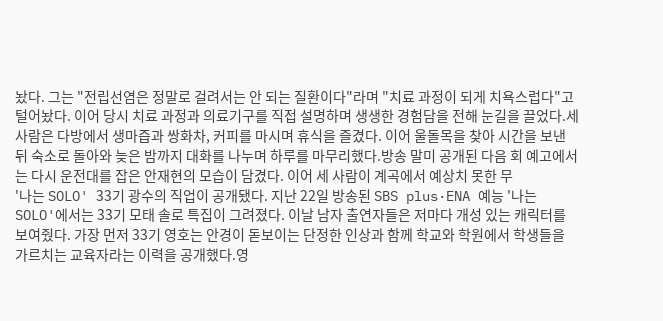놨다. 그는 "전립선염은 정말로 걸려서는 안 되는 질환이다"라며 "치료 과정이 되게 치욕스럽다"고 털어놨다. 이어 당시 치료 과정과 의료기구를 직접 설명하며 생생한 경험담을 전해 눈길을 끌었다.세 사람은 다방에서 생마즙과 쌍화차, 커피를 마시며 휴식을 즐겼다. 이어 울돌목을 찾아 시간을 보낸 뒤 숙소로 돌아와 늦은 밤까지 대화를 나누며 하루를 마무리했다.방송 말미 공개된 다음 회 예고에서는 다시 운전대를 잡은 안재현의 모습이 담겼다. 이어 세 사람이 계곡에서 예상치 못한 무
'나는 SOLO' 33기 광수의 직업이 공개됐다. 지난 22일 방송된 SBS plus·ENA 예능 '나는 SOLO'에서는 33기 모태 솔로 특집이 그려졌다. 이날 남자 출연자들은 저마다 개성 있는 캐릭터를 보여줬다. 가장 먼저 33기 영호는 안경이 돋보이는 단정한 인상과 함께 학교와 학원에서 학생들을 가르치는 교육자라는 이력을 공개했다.영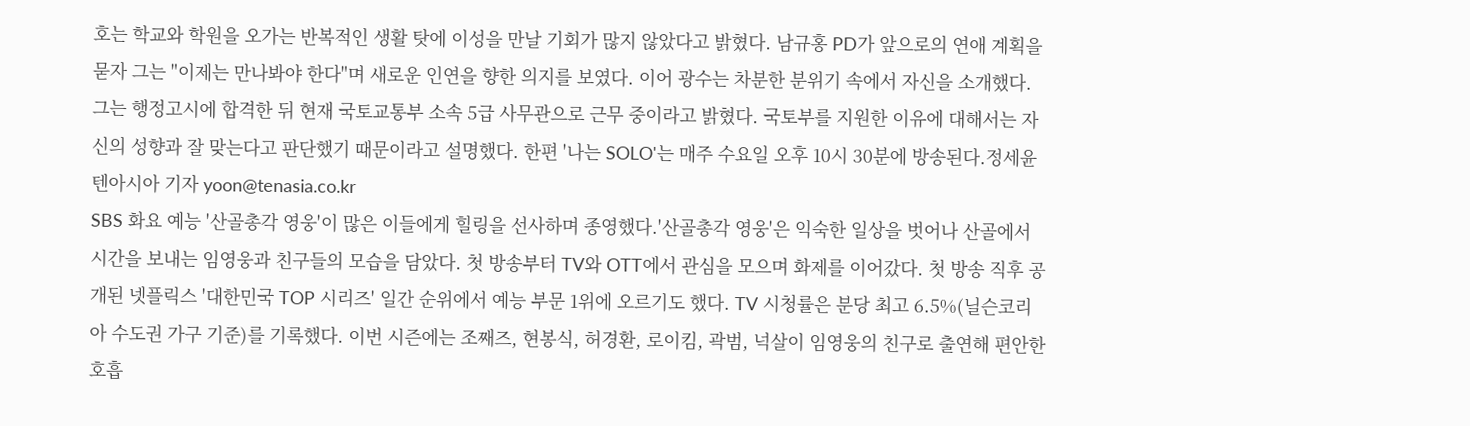호는 학교와 학원을 오가는 반복적인 생활 탓에 이성을 만날 기회가 많지 않았다고 밝혔다. 남규홍 PD가 앞으로의 연애 계획을 묻자 그는 "이제는 만나봐야 한다"며 새로운 인연을 향한 의지를 보였다. 이어 광수는 차분한 분위기 속에서 자신을 소개했다. 그는 행정고시에 합격한 뒤 현재 국토교통부 소속 5급 사무관으로 근무 중이라고 밝혔다. 국토부를 지원한 이유에 대해서는 자신의 성향과 잘 맞는다고 판단했기 때문이라고 설명했다. 한편 '나는 SOLO'는 매주 수요일 오후 10시 30분에 방송된다.정세윤 텐아시아 기자 yoon@tenasia.co.kr
SBS 화요 예능 '산골총각 영웅'이 많은 이들에게 힐링을 선사하며 종영했다.'산골총각 영웅'은 익숙한 일상을 벗어나 산골에서 시간을 보내는 임영웅과 친구들의 모습을 담았다. 첫 방송부터 TV와 OTT에서 관심을 모으며 화제를 이어갔다. 첫 방송 직후 공개된 넷플릭스 '대한민국 TOP 시리즈' 일간 순위에서 예능 부문 1위에 오르기도 했다. TV 시청률은 분당 최고 6.5%(닐슨코리아 수도권 가구 기준)를 기록했다. 이번 시즌에는 조째즈, 현봉식, 허경환, 로이킴, 곽범, 넉살이 임영웅의 친구로 출연해 편안한 호흡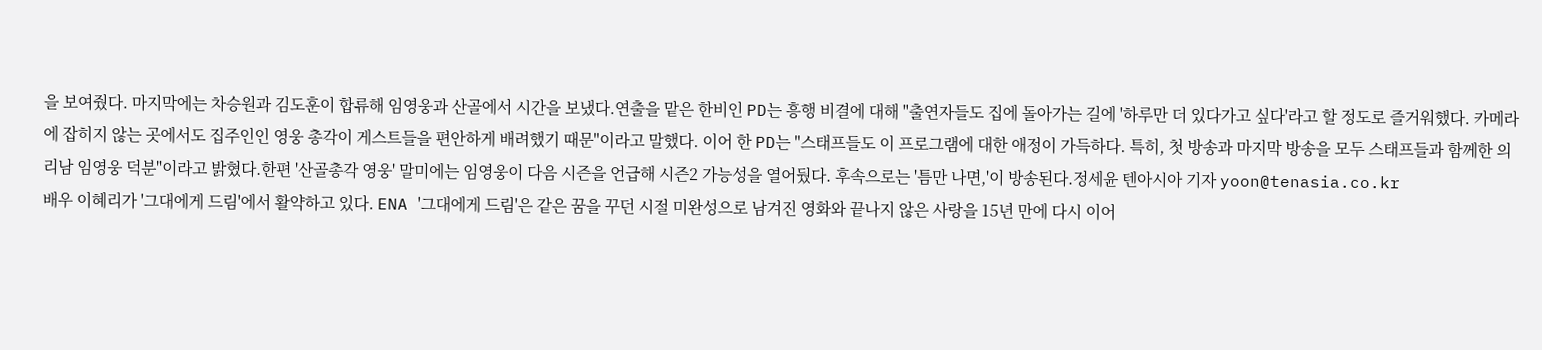을 보여줬다. 마지막에는 차승원과 김도훈이 합류해 임영웅과 산골에서 시간을 보냈다.연출을 맡은 한비인 PD는 흥행 비결에 대해 "출연자들도 집에 돌아가는 길에 '하루만 더 있다가고 싶다'라고 할 정도로 즐거워했다. 카메라에 잡히지 않는 곳에서도 집주인인 영웅 총각이 게스트들을 편안하게 배려했기 때문"이라고 말했다. 이어 한 PD는 "스태프들도 이 프로그램에 대한 애정이 가득하다. 특히, 첫 방송과 마지막 방송을 모두 스태프들과 함께한 의리남 임영웅 덕분"이라고 밝혔다.한편 '산골총각 영웅' 말미에는 임영웅이 다음 시즌을 언급해 시즌2 가능성을 열어뒀다. 후속으로는 '틈만 나면,'이 방송된다.정세윤 텐아시아 기자 yoon@tenasia.co.kr
배우 이혜리가 '그대에게 드림'에서 활약하고 있다. ENA '그대에게 드림'은 같은 꿈을 꾸던 시절 미완성으로 남겨진 영화와 끝나지 않은 사랑을 15년 만에 다시 이어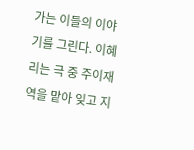가는 이들의 이야기를 그린다. 이혜리는 극 중 주이재 역을 맡아 잊고 지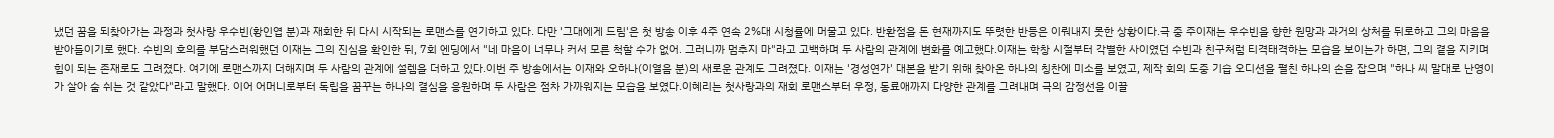냈던 꿈을 되찾아가는 과정과 첫사랑 우수빈(황인엽 분)과 재회한 뒤 다시 시작되는 로맨스를 연기하고 있다. 다만 '그대에게 드림'은 첫 방송 이후 4주 연속 2%대 시청률에 머물고 있다. 반환점을 돈 현재까지도 뚜렷한 반등은 이뤄내지 못한 상황이다.극 중 주이재는 우수빈을 향한 원망과 과거의 상처를 뒤로하고 그의 마음을 받아들이기로 했다. 수빈의 호의를 부담스러워했던 이재는 그의 진심을 확인한 뒤, 7회 엔딩에서 "네 마음이 너무나 커서 모른 척할 수가 없어. 그러니까 멈추지 마"라고 고백하며 두 사람의 관계에 변화를 예고했다.이재는 학창 시절부터 각별한 사이였던 수빈과 친구처럼 티격태격하는 모습을 보이는가 하면, 그의 곁을 지키며 힘이 되는 존재로도 그려졌다. 여기에 로맨스까지 더해지며 두 사람의 관계에 설렘을 더하고 있다.이번 주 방송에서는 이재와 오하나(이열음 분)의 새로운 관계도 그려졌다. 이재는 '경성연가' 대본을 받기 위해 찾아온 하나의 칭찬에 미소를 보였고, 제작 회의 도중 기습 오디션을 펼친 하나의 손을 잡으며 "하나 씨 말대로 난영이가 살아 숨 쉬는 것 같았다"라고 말했다. 이어 어머니로부터 독립을 꿈꾸는 하나의 결심을 응원하며 두 사람은 점차 가까워지는 모습을 보였다.이혜리는 첫사랑과의 재회 로맨스부터 우정, 동료애까지 다양한 관계를 그려내며 극의 감정선을 이끌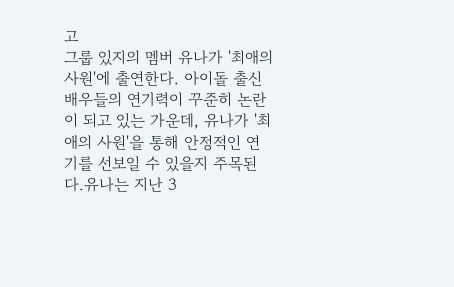고
그룹 있지의 멤버 유나가 '최애의 사원'에 출연한다. 아이돌 출신 배우들의 연기력이 꾸준히 논란이 되고 있는 가운데, 유나가 '최애의 사원'을 통해 안정적인 연기를 선보일 수 있을지 주목된다.유나는 지난 3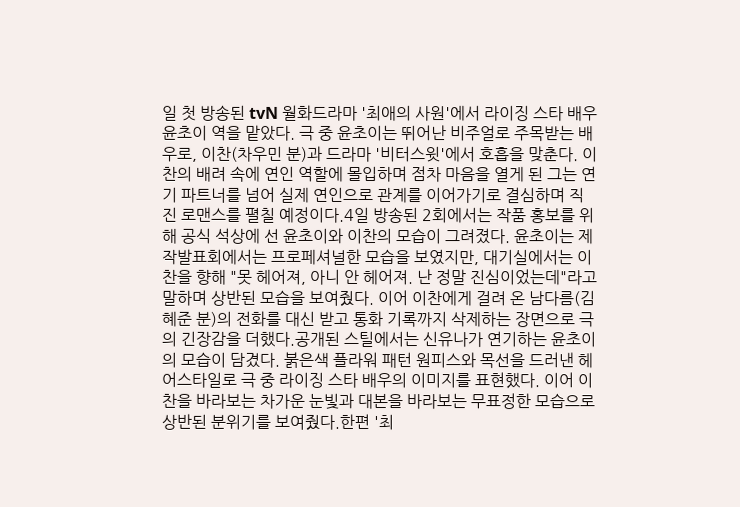일 첫 방송된 tvN 월화드라마 '최애의 사원'에서 라이징 스타 배우 윤초이 역을 맡았다. 극 중 윤초이는 뛰어난 비주얼로 주목받는 배우로, 이찬(차우민 분)과 드라마 '비터스윗'에서 호흡을 맞춘다. 이찬의 배려 속에 연인 역할에 몰입하며 점차 마음을 열게 된 그는 연기 파트너를 넘어 실제 연인으로 관계를 이어가기로 결심하며 직진 로맨스를 펼칠 예정이다.4일 방송된 2회에서는 작품 홍보를 위해 공식 석상에 선 윤초이와 이찬의 모습이 그려졌다. 윤초이는 제작발표회에서는 프로페셔널한 모습을 보였지만, 대기실에서는 이찬을 향해 "못 헤어져, 아니 안 헤어져. 난 정말 진심이었는데"라고 말하며 상반된 모습을 보여줬다. 이어 이찬에게 걸려 온 남다름(김혜준 분)의 전화를 대신 받고 통화 기록까지 삭제하는 장면으로 극의 긴장감을 더했다.공개된 스틸에서는 신유나가 연기하는 윤초이의 모습이 담겼다. 붉은색 플라워 패턴 원피스와 목선을 드러낸 헤어스타일로 극 중 라이징 스타 배우의 이미지를 표현했다. 이어 이찬을 바라보는 차가운 눈빛과 대본을 바라보는 무표정한 모습으로 상반된 분위기를 보여줬다.한편 '최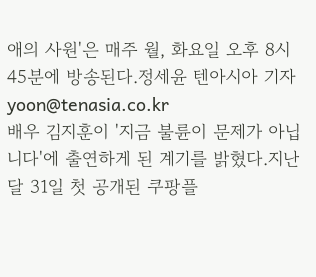애의 사원'은 매주 월, 화요일 오후 8시 45분에 방송된다.정세윤 텐아시아 기자 yoon@tenasia.co.kr
배우 김지훈이 '지금 불륜이 문제가 아닙니다'에 출연하게 된 계기를 밝혔다.지난달 31일 첫 공개된 쿠팡플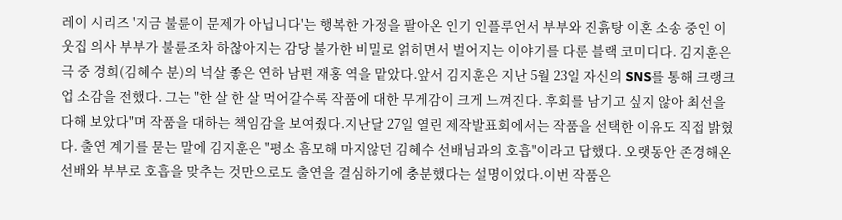레이 시리즈 '지금 불륜이 문제가 아닙니다'는 행복한 가정을 팔아온 인기 인플루언서 부부와 진흙탕 이혼 소송 중인 이웃집 의사 부부가 불륜조차 하찮아지는 감당 불가한 비밀로 얽히면서 벌어지는 이야기를 다룬 블랙 코미디다. 김지훈은 극 중 경희(김혜수 분)의 넉살 좋은 연하 남편 재홍 역을 맡았다.앞서 김지훈은 지난 5월 23일 자신의 SNS를 통해 크랭크업 소감을 전했다. 그는 "한 살 한 살 먹어갈수록 작품에 대한 무게감이 크게 느껴진다. 후회를 남기고 싶지 않아 최선을 다해 보았다"며 작품을 대하는 책임감을 보여줬다.지난달 27일 열린 제작발표회에서는 작품을 선택한 이유도 직접 밝혔다. 출연 계기를 묻는 말에 김지훈은 "평소 흠모해 마지않던 김혜수 선배님과의 호흡"이라고 답했다. 오랫동안 존경해온 선배와 부부로 호흡을 맞추는 것만으로도 출연을 결심하기에 충분했다는 설명이었다.이번 작품은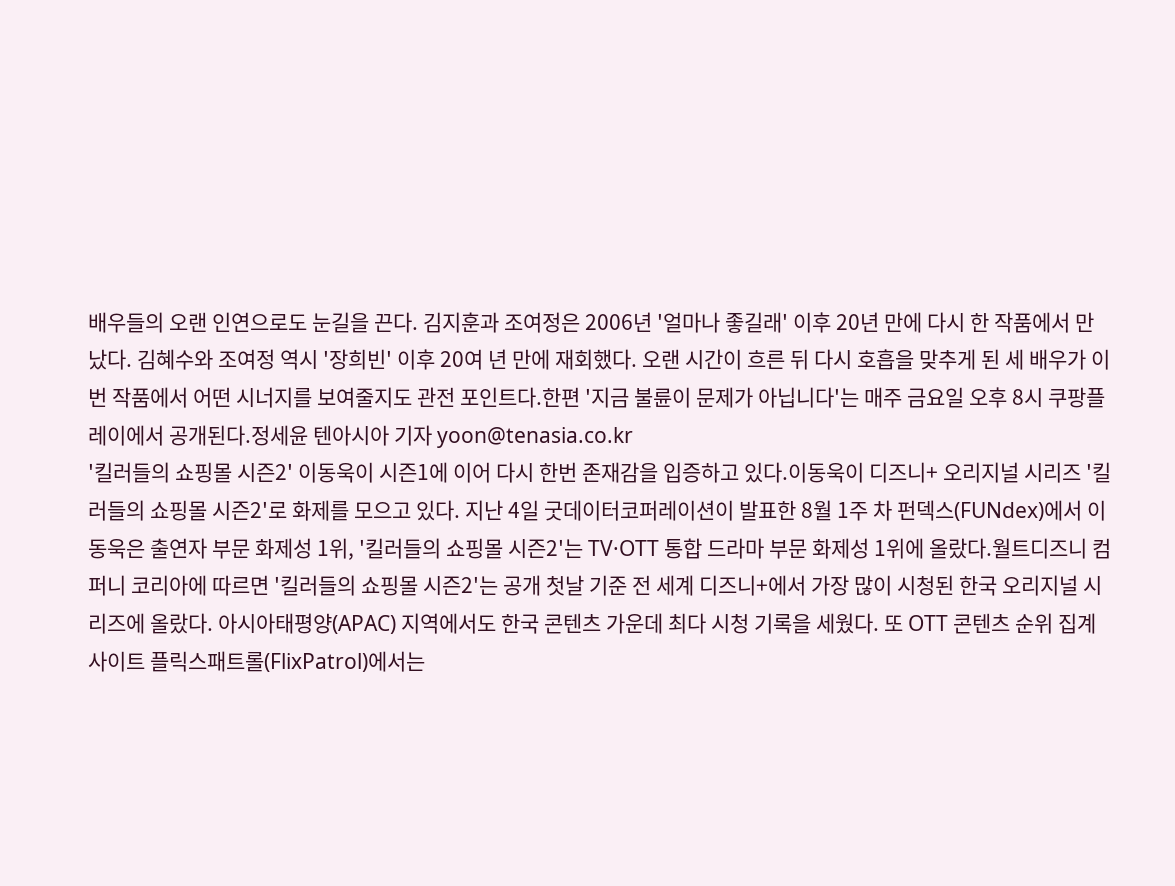배우들의 오랜 인연으로도 눈길을 끈다. 김지훈과 조여정은 2006년 '얼마나 좋길래' 이후 20년 만에 다시 한 작품에서 만났다. 김혜수와 조여정 역시 '장희빈' 이후 20여 년 만에 재회했다. 오랜 시간이 흐른 뒤 다시 호흡을 맞추게 된 세 배우가 이번 작품에서 어떤 시너지를 보여줄지도 관전 포인트다.한편 '지금 불륜이 문제가 아닙니다'는 매주 금요일 오후 8시 쿠팡플레이에서 공개된다.정세윤 텐아시아 기자 yoon@tenasia.co.kr
'킬러들의 쇼핑몰 시즌2' 이동욱이 시즌1에 이어 다시 한번 존재감을 입증하고 있다.이동욱이 디즈니+ 오리지널 시리즈 '킬러들의 쇼핑몰 시즌2'로 화제를 모으고 있다. 지난 4일 굿데이터코퍼레이션이 발표한 8월 1주 차 펀덱스(FUNdex)에서 이동욱은 출연자 부문 화제성 1위, '킬러들의 쇼핑몰 시즌2'는 TV·OTT 통합 드라마 부문 화제성 1위에 올랐다.월트디즈니 컴퍼니 코리아에 따르면 '킬러들의 쇼핑몰 시즌2'는 공개 첫날 기준 전 세계 디즈니+에서 가장 많이 시청된 한국 오리지널 시리즈에 올랐다. 아시아태평양(APAC) 지역에서도 한국 콘텐츠 가운데 최다 시청 기록을 세웠다. 또 OTT 콘텐츠 순위 집계 사이트 플릭스패트롤(FlixPatrol)에서는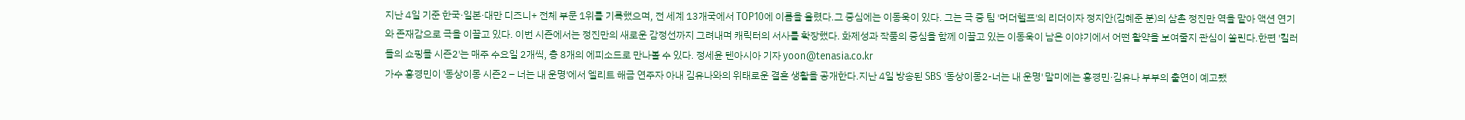지난 4일 기준 한국·일본·대만 디즈니+ 전체 부문 1위를 기록했으며, 전 세계 13개국에서 TOP10에 이름을 올렸다.그 중심에는 이동욱이 있다. 그는 극 중 팀 '머더헬프'의 리더이자 정지안(김혜준 분)의 삼촌 정진만 역을 맡아 액션 연기와 존재감으로 극을 이끌고 있다. 이번 시즌에서는 정진만의 새로운 감정선까지 그려내며 캐릭터의 서사를 확장했다. 화제성과 작품의 중심을 함께 이끌고 있는 이동욱이 남은 이야기에서 어떤 활약을 보여줄지 관심이 쏠린다.한편 '킬러들의 쇼핑몰 시즌2'는 매주 수요일 2개씩, 총 8개의 에피소드로 만나볼 수 있다. 정세윤 텐아시아 기자 yoon@tenasia.co.kr
가수 홍경민이 '동상이몽 시즌2 – 너는 내 운명'에서 엘리트 해금 연주자 아내 김유나와의 위태로운 결혼 생활을 공개한다.지난 4일 방송된 SBS '동상이몽2-너는 내 운명' 말미에는 홍경민·김유나 부부의 출연이 예고됐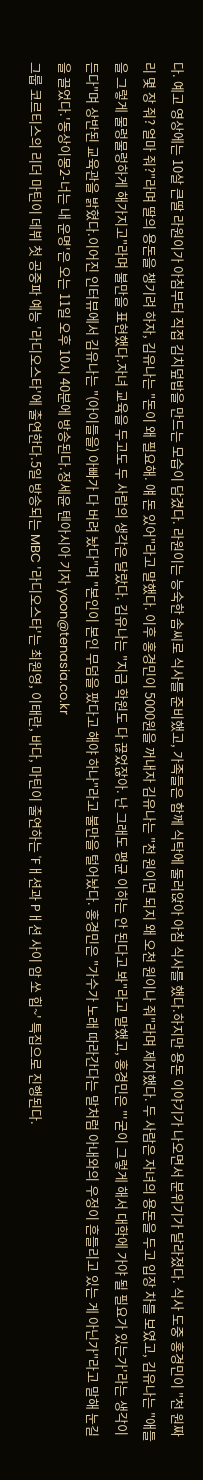다. 예고 영상에는 10살 큰딸 라원이가 아침부터 직접 김치덮밥을 만드는 모습이 담겼다. 라원이는 능숙한 솜씨로 식사를 준비했고, 가족들은 함께 식탁에 둘러앉아 아침 식사를 했다.하지만 용돈 이야기가 나오면서 분위기가 달라졌다. 식사 도중 홍경민이 "천 원짜리 몇 장 줘? 얼마 줘?"라며 딸의 용돈을 챙기려 하자, 김유나는 "돈이 왜 필요해. 얘 돈 있어"라고 말했다. 이후 홍경민이 5000원을 꺼내자 김유나는 "천 원이면 되지 왜 오천 원이나 줘"라며 제지했다. 두 사람은 자녀의 용돈을 두고 입장 차를 보였고, 김유나는 "애들을 그렇게 물렁물렁하게 해가지고"라며 불만을 표현했다.자녀 교육을 두고도 두 사람의 생각은 달랐다. 김유나는 "지금 학원도 다 끊었잖아. 난 그래도 평균 이하는 안 된다고 봐"라고 말했고, 홍경민은 "'굳이 그렇게 해서 대학에 가야 될 필요가 있는가'라는 생각이 든다"며 상반된 교육관을 밝혔다.이어진 인터뷰에서 김유나는 "(아이들을) 아빠가 다 버려 놨다"며 "본인이 본인 무덤을 팠다고 해야 하나"라고 불만을 털어놨다. 홍경민은 "가수가 노래 따라간다는 말처럼 아내와의 우정이 흔들리고 있는 게 아닌가"라고 말해 눈길을 끌었다.'동상이몽2-너는 내 운명'은 오는 11일 오후 10시 40분에 방송된다.정세윤 텐아시아 기자 yoon@tenasia.co.kr
그룹 코르티스의 리더 마틴이 데뷔 첫 공중파 예능 '라디오스타'에 출연한다.5일 방송되는 MBC '라디오스타'는 최원영, 이태란, 바다, 마틴이 출연하는 'Fㅐ션과 Pㅐ션 사이 암 쏘 힙~' 특집으로 진행된다.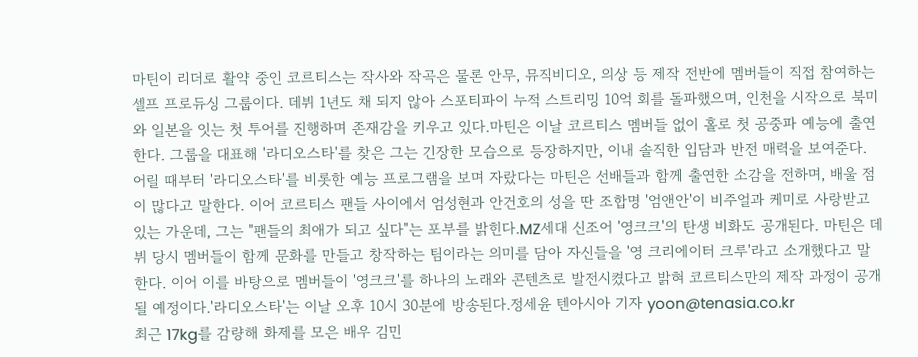마틴이 리더로 활약 중인 코르티스는 작사와 작곡은 물론 안무, 뮤직비디오, 의상 등 제작 전반에 멤버들이 직접 참여하는 셀프 프로듀싱 그룹이다. 데뷔 1년도 채 되지 않아 스포티파이 누적 스트리밍 10억 회를 돌파했으며, 인천을 시작으로 북미와 일본을 잇는 첫 투어를 진행하며 존재감을 키우고 있다.마틴은 이날 코르티스 멤버들 없이 홀로 첫 공중파 예능에 출연한다. 그룹을 대표해 '라디오스타'를 찾은 그는 긴장한 모습으로 등장하지만, 이내 솔직한 입담과 반전 매력을 보여준다. 어릴 때부터 '라디오스타'를 비롯한 예능 프로그램을 보며 자랐다는 마틴은 선배들과 함께 출연한 소감을 전하며, 배울 점이 많다고 말한다. 이어 코르티스 팬들 사이에서 엄성현과 안건호의 성을 딴 조합명 '엄앤안'이 비주얼과 케미로 사랑받고 있는 가운데, 그는 "팬들의 최애가 되고 싶다"는 포부를 밝힌다.MZ세대 신조어 '영크크'의 탄생 비화도 공개된다. 마틴은 데뷔 당시 멤버들이 함께 문화를 만들고 창작하는 팀이라는 의미를 담아 자신들을 '영 크리에이터 크루'라고 소개했다고 말한다. 이어 이를 바탕으로 멤버들이 '영크크'를 하나의 노래와 콘텐츠로 발전시켰다고 밝혀 코르티스만의 제작 과정이 공개될 예정이다.'라디오스타'는 이날 오후 10시 30분에 방송된다.정세윤 텐아시아 기자 yoon@tenasia.co.kr
최근 17kg를 감량해 화제를 모은 배우 김민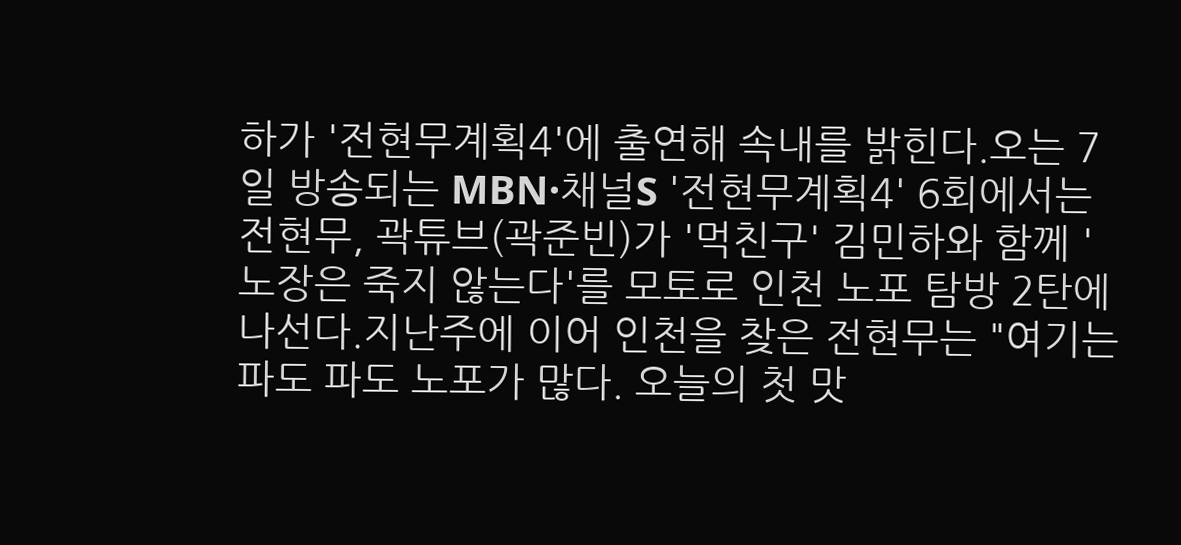하가 '전현무계획4'에 출연해 속내를 밝힌다.오는 7일 방송되는 MBN·채널S '전현무계획4' 6회에서는 전현무, 곽튜브(곽준빈)가 '먹친구' 김민하와 함께 '노장은 죽지 않는다'를 모토로 인천 노포 탐방 2탄에 나선다.지난주에 이어 인천을 찾은 전현무는 "여기는 파도 파도 노포가 많다. 오늘의 첫 맛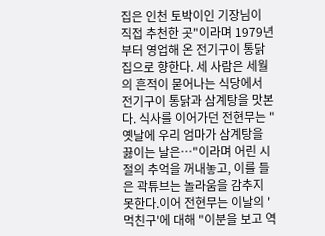집은 인천 토박이인 기장님이 직접 추천한 곳"이라며 1979년부터 영업해 온 전기구이 통닭집으로 향한다. 세 사람은 세월의 흔적이 묻어나는 식당에서 전기구이 통닭과 삼계탕을 맛본다. 식사를 이어가던 전현무는 "옛날에 우리 엄마가 삼계탕을 끓이는 날은…"이라며 어린 시절의 추억을 꺼내놓고, 이를 들은 곽튜브는 놀라움을 감추지 못한다.이어 전현무는 이날의 '먹친구'에 대해 "이분을 보고 역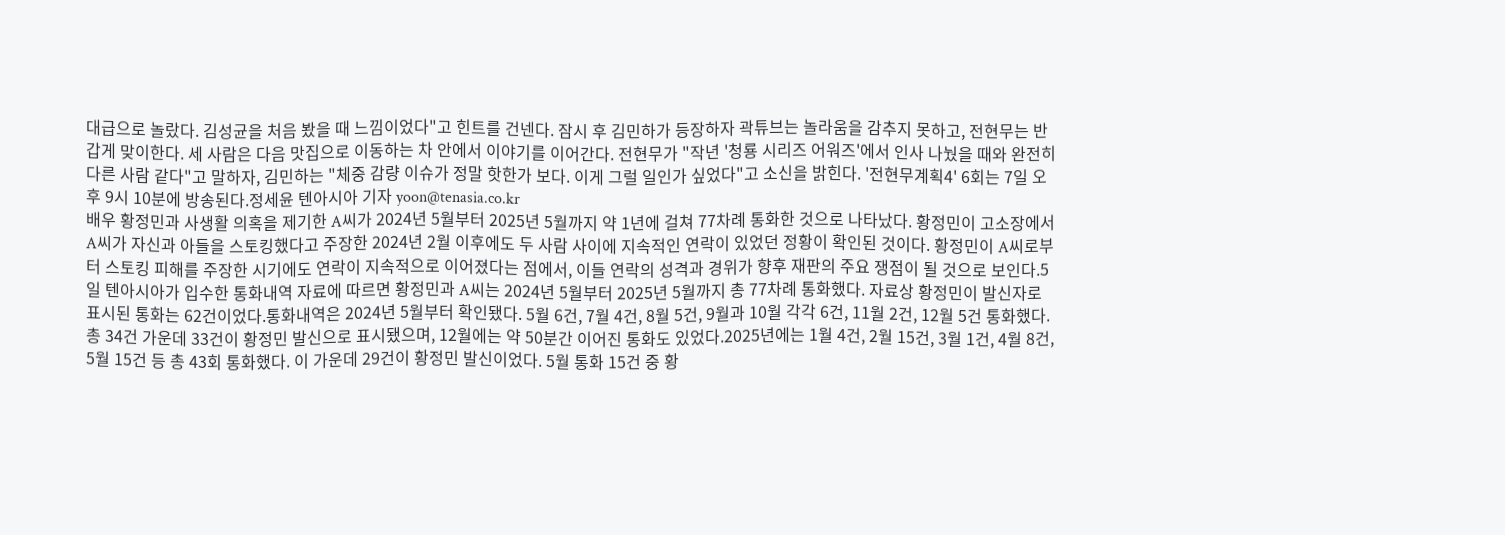대급으로 놀랐다. 김성균을 처음 봤을 때 느낌이었다"고 힌트를 건넨다. 잠시 후 김민하가 등장하자 곽튜브는 놀라움을 감추지 못하고, 전현무는 반갑게 맞이한다. 세 사람은 다음 맛집으로 이동하는 차 안에서 이야기를 이어간다. 전현무가 "작년 '청룡 시리즈 어워즈'에서 인사 나눴을 때와 완전히 다른 사람 같다"고 말하자, 김민하는 "체중 감량 이슈가 정말 핫한가 보다. 이게 그럴 일인가 싶었다"고 소신을 밝힌다. '전현무계획4' 6회는 7일 오후 9시 10분에 방송된다.정세윤 텐아시아 기자 yoon@tenasia.co.kr
배우 황정민과 사생활 의혹을 제기한 A씨가 2024년 5월부터 2025년 5월까지 약 1년에 걸쳐 77차례 통화한 것으로 나타났다. 황정민이 고소장에서 A씨가 자신과 아들을 스토킹했다고 주장한 2024년 2월 이후에도 두 사람 사이에 지속적인 연락이 있었던 정황이 확인된 것이다. 황정민이 A씨로부터 스토킹 피해를 주장한 시기에도 연락이 지속적으로 이어졌다는 점에서, 이들 연락의 성격과 경위가 향후 재판의 주요 쟁점이 될 것으로 보인다.5일 텐아시아가 입수한 통화내역 자료에 따르면 황정민과 A씨는 2024년 5월부터 2025년 5월까지 총 77차례 통화했다. 자료상 황정민이 발신자로 표시된 통화는 62건이었다.통화내역은 2024년 5월부터 확인됐다. 5월 6건, 7월 4건, 8월 5건, 9월과 10월 각각 6건, 11월 2건, 12월 5건 통화했다. 총 34건 가운데 33건이 황정민 발신으로 표시됐으며, 12월에는 약 50분간 이어진 통화도 있었다.2025년에는 1월 4건, 2월 15건, 3월 1건, 4월 8건, 5월 15건 등 총 43회 통화했다. 이 가운데 29건이 황정민 발신이었다. 5월 통화 15건 중 황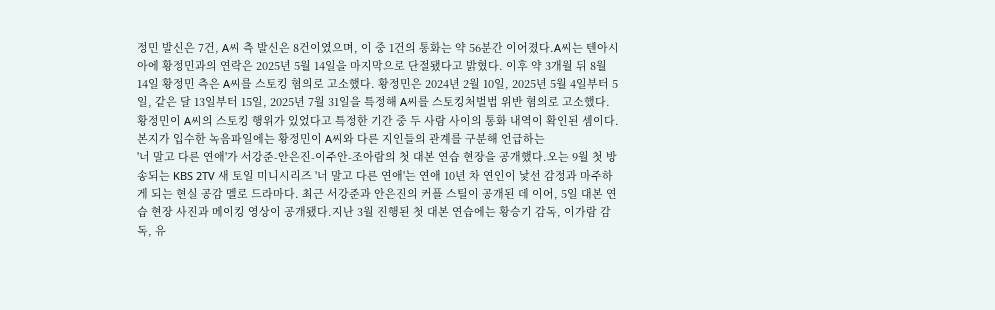정민 발신은 7건, A씨 측 발신은 8건이였으며, 이 중 1건의 통화는 약 56분간 이어졌다.A씨는 텐아시아에 황정민과의 연락은 2025년 5월 14일을 마지막으로 단절됐다고 밝혔다. 이후 약 3개월 뒤 8월 14일 황정민 측은 A씨를 스토킹 혐의로 고소했다. 황정민은 2024년 2월 10일, 2025년 5월 4일부터 5일, 같은 달 13일부터 15일, 2025년 7월 31일을 특정해 A씨를 스토킹처벌법 위반 혐의로 고소했다. 황정민이 A씨의 스토킹 행위가 있었다고 특정한 기간 중 두 사람 사이의 통화 내역이 확인된 셈이다.본지가 입수한 녹음파일에는 황정민이 A씨와 다른 지인들의 관계를 구분해 언급하는
'너 말고 다른 연애'가 서강준-안은진-이주안-조아람의 첫 대본 연습 현장을 공개했다.오는 9월 첫 방송되는 KBS 2TV 새 토일 미니시리즈 '너 말고 다른 연애'는 연애 10년 차 연인이 낯선 감정과 마주하게 되는 현실 공감 멜로 드라마다. 최근 서강준과 안은진의 커플 스틸이 공개된 데 이어, 5일 대본 연습 현장 사진과 메이킹 영상이 공개됐다.지난 3월 진행된 첫 대본 연습에는 황승기 감독, 이가람 감독, 유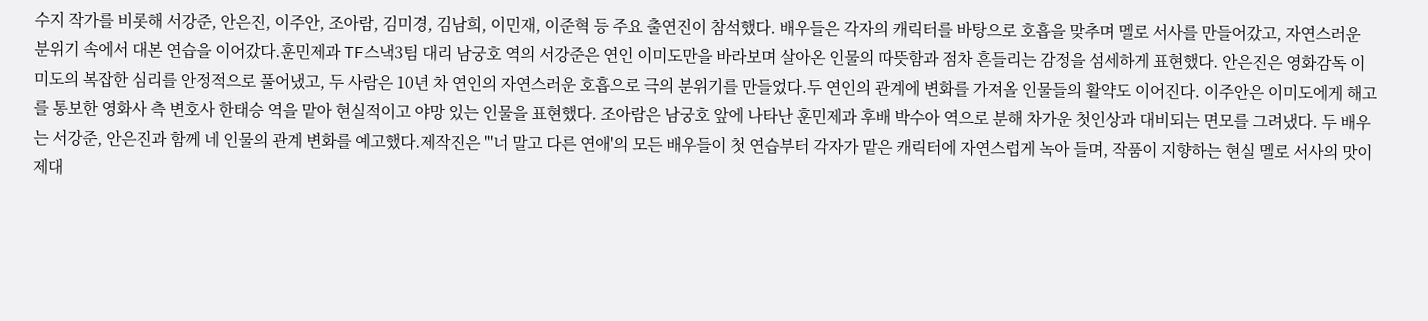수지 작가를 비롯해 서강준, 안은진, 이주안, 조아람, 김미경, 김남희, 이민재, 이준혁 등 주요 출연진이 참석했다. 배우들은 각자의 캐릭터를 바탕으로 호흡을 맞추며 멜로 서사를 만들어갔고, 자연스러운 분위기 속에서 대본 연습을 이어갔다.훈민제과 TF스낵3팀 대리 남궁호 역의 서강준은 연인 이미도만을 바라보며 살아온 인물의 따뜻함과 점차 흔들리는 감정을 섬세하게 표현했다. 안은진은 영화감독 이미도의 복잡한 심리를 안정적으로 풀어냈고, 두 사람은 10년 차 연인의 자연스러운 호흡으로 극의 분위기를 만들었다.두 연인의 관계에 변화를 가져올 인물들의 활약도 이어진다. 이주안은 이미도에게 해고를 통보한 영화사 측 변호사 한태승 역을 맡아 현실적이고 야망 있는 인물을 표현했다. 조아람은 남궁호 앞에 나타난 훈민제과 후배 박수아 역으로 분해 차가운 첫인상과 대비되는 면모를 그려냈다. 두 배우는 서강준, 안은진과 함께 네 인물의 관계 변화를 예고했다.제작진은 "'너 말고 다른 연애'의 모든 배우들이 첫 연습부터 각자가 맡은 캐릭터에 자연스럽게 녹아 들며, 작품이 지향하는 현실 멜로 서사의 맛이 제대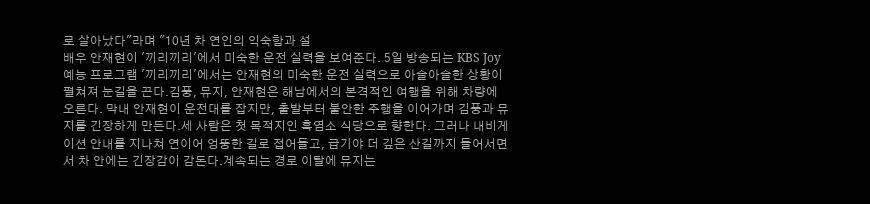로 살아났다"라며 "10년 차 연인의 익숙함과 설
배우 안재현이 '끼리끼리'에서 미숙한 운전 실력을 보여준다. 5일 방송되는 KBS Joy 예능 프로그램 '끼리끼리'에서는 안재현의 미숙한 운전 실력으로 아슬아슬한 상황이 펼쳐져 눈길을 끈다.김풍, 뮤지, 안재현은 해남에서의 본격적인 여행을 위해 차량에 오른다. 막내 안재현이 운전대를 잡지만, 출발부터 불안한 주행을 이어가며 김풍과 뮤지를 긴장하게 만든다.세 사람은 첫 목적지인 흑염소 식당으로 향한다. 그러나 내비게이션 안내를 지나쳐 연이어 엉뚱한 길로 접어들고, 급기야 더 깊은 산길까지 들어서면서 차 안에는 긴장감이 감돈다.계속되는 경로 이탈에 뮤지는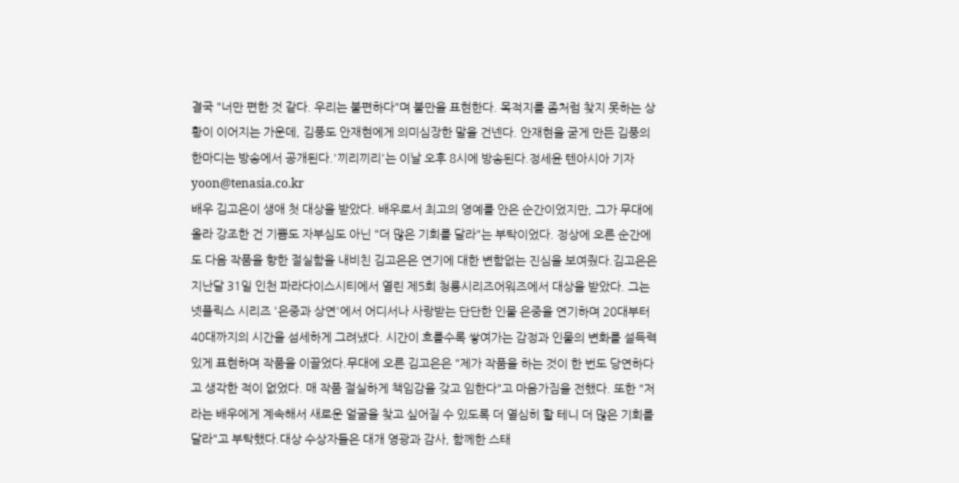결국 "너만 편한 것 같다. 우리는 불편하다"며 불만을 표현한다. 목적지를 좀처럼 찾지 못하는 상황이 이어지는 가운데, 김풍도 안재현에게 의미심장한 말을 건넨다. 안재현을 굳게 만든 김풍의 한마디는 방송에서 공개된다.'끼리끼리'는 이날 오후 8시에 방송된다.정세윤 텐아시아 기자 yoon@tenasia.co.kr
배우 김고은이 생애 첫 대상을 받았다. 배우로서 최고의 영예를 안은 순간이었지만, 그가 무대에 올라 강조한 건 기쁨도 자부심도 아닌 "더 많은 기회를 달라"는 부탁이었다. 정상에 오른 순간에도 다음 작품을 향한 절실함을 내비친 김고은은 연기에 대한 변함없는 진심을 보여줬다.김고은은 지난달 31일 인천 파라다이스시티에서 열린 제5회 청룡시리즈어워즈에서 대상을 받았다. 그는 넷플릭스 시리즈 '은중과 상연'에서 어디서나 사랑받는 단단한 인물 은중을 연기하며 20대부터 40대까지의 시간을 섬세하게 그려냈다. 시간이 흐를수록 쌓여가는 감정과 인물의 변화를 설득력 있게 표현하며 작품을 이끌었다.무대에 오른 김고은은 "제가 작품을 하는 것이 한 번도 당연하다고 생각한 적이 없었다. 매 작품 절실하게 책임감을 갖고 임한다"고 마음가짐을 전했다. 또한 "저라는 배우에게 계속해서 새로운 얼굴을 찾고 싶어질 수 있도록 더 열심히 할 테니 더 많은 기회를 달라"고 부탁했다.대상 수상자들은 대개 영광과 감사, 함께한 스태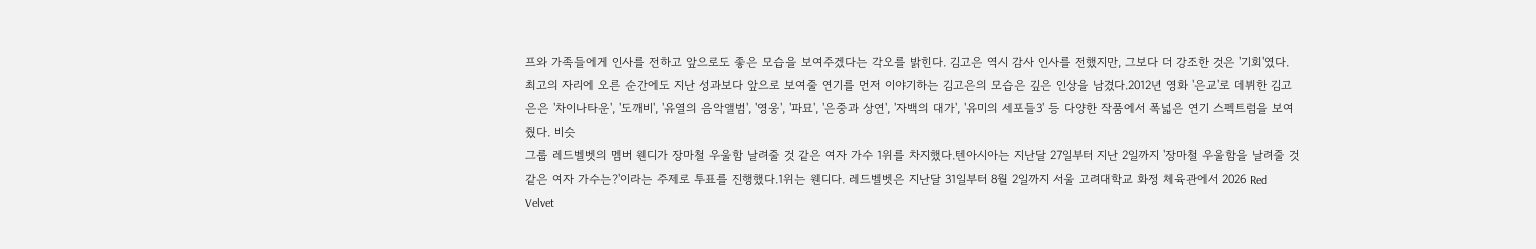프와 가족들에게 인사를 전하고 앞으로도 좋은 모습을 보여주겠다는 각오를 밝힌다. 김고은 역시 감사 인사를 전했지만, 그보다 더 강조한 것은 '기회'였다. 최고의 자리에 오른 순간에도 지난 성과보다 앞으로 보여줄 연기를 먼저 이야기하는 김고은의 모습은 깊은 인상을 남겼다.2012년 영화 '은교'로 데뷔한 김고은은 '차이나타운', '도깨비', '유열의 음악앨범', '영웅', '파묘', '은중과 상연', '자백의 대가', '유미의 세포들3' 등 다양한 작품에서 폭넓은 연기 스펙트럼을 보여줬다. 비슷
그룹 레드벨벳의 멤버 웬디가 장마철 우울함 날려줄 것 같은 여자 가수 1위를 차지했다.텐아시아는 지난달 27일부터 지난 2일까지 '장마철 우울함을 날려줄 것 같은 여자 가수는?'이라는 주제로 투표를 진행했다.1위는 웬디다. 레드벨벳은 지난달 31일부터 8월 2일까지 서울 고려대학교 화정 체육관에서 2026 Red Velvet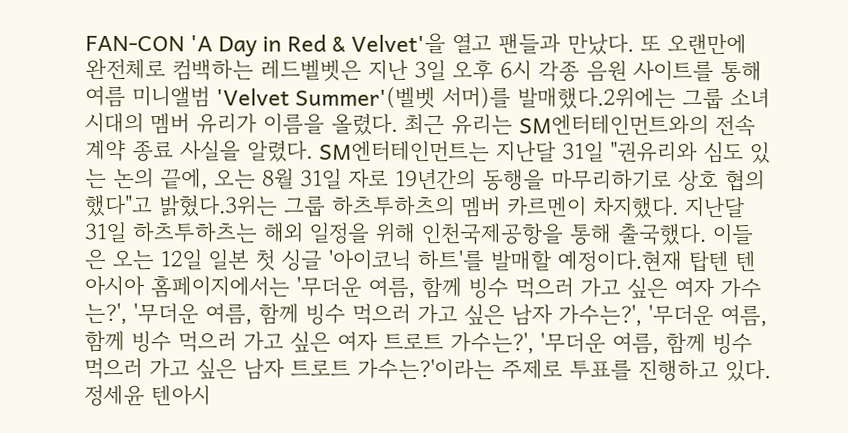FAN-CON 'A Day in Red & Velvet'을 열고 팬들과 만났다. 또 오랜만에 완전체로 컴백하는 레드벨벳은 지난 3일 오후 6시 각종 음원 사이트를 통해 여름 미니앨범 'Velvet Summer'(벨벳 서머)를 발매했다.2위에는 그룹 소녀시대의 멤버 유리가 이름을 올렸다. 최근 유리는 SM엔터테인먼트와의 전속계약 종료 사실을 알렸다. SM엔터테인먼트는 지난달 31일 "권유리와 심도 있는 논의 끝에, 오는 8월 31일 자로 19년간의 동행을 마무리하기로 상호 협의했다"고 밝혔다.3위는 그룹 하츠투하츠의 멤버 카르멘이 차지했다. 지난달 31일 하츠투하츠는 해외 일정을 위해 인천국제공항을 통해 출국했다. 이들은 오는 12일 일본 첫 싱글 '아이코닉 하트'를 발매할 예정이다.현재 탑텐 텐아시아 홈페이지에서는 '무더운 여름, 함께 빙수 먹으러 가고 싶은 여자 가수는?', '무더운 여름, 함께 빙수 먹으러 가고 싶은 남자 가수는?', '무더운 여름, 함께 빙수 먹으러 가고 싶은 여자 트로트 가수는?', '무더운 여름, 함께 빙수 먹으러 가고 싶은 남자 트로트 가수는?'이라는 주제로 투표를 진행하고 있다.정세윤 텐아시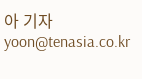아 기자 yoon@tenasia.co.kr